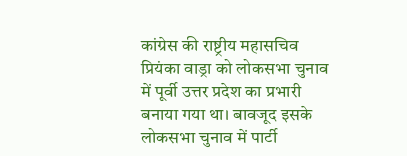कांग्रेस की राष्ट्रीय महासचिव प्रियंका वाड्रा को लोकसभा चुनाव में पूर्वी उत्तर प्रदेश का प्रभारी बनाया गया था। बावजूद इसके लोकसभा चुनाव में पार्टी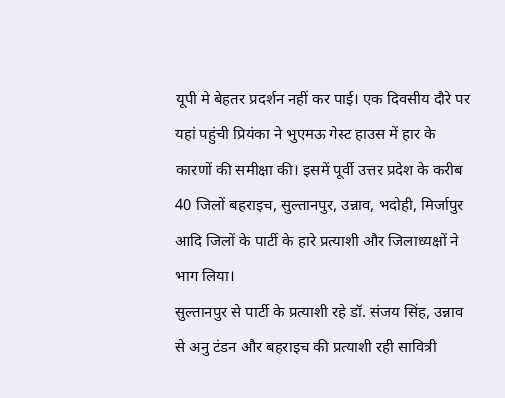यूपी मे बेहतर प्रदर्शन नहीं कर पाई। एक दिवसीय दौरे पर यहां पहुंची प्रियंका ने भुएमऊ गेस्ट हाउस में हार के कारणों की समीक्षा की। इसमें पूर्वी उत्तर प्रदेश के करीब 40 जिलों बहराइच, सुल्तानपुर, उन्नाव, भदोही, मिर्जापुर आदि जिलों के पार्टी के हारे प्रत्याशी और जिलाध्यक्षों ने भाग लिया।
सुल्तानपुर से पार्टी के प्रत्याशी रहे डॉ. संजय सिंह, उन्नाव से अनु टंडन और बहराइच की प्रत्याशी रही सावित्री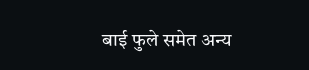बाई फुले समेत अन्य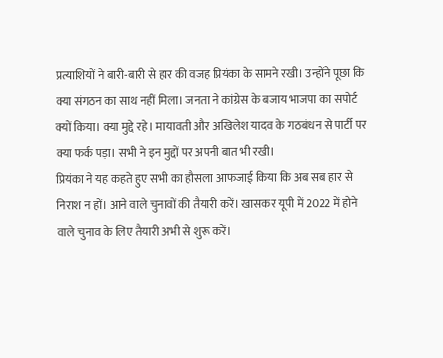प्रत्याशियों ने बारी-बारी से हार की वजह प्रियंका के सामने रखी। उन्होंने पूछा कि क्या संगठन का साथ नहीं मिला। जनता ने कांग्रेस के बजाय भाजपा का सपोर्ट क्यों किया। क्या मुद्दे रहे। मायावती और अखिलेश यादव के गठबंधन से पार्टी पर क्या फर्क पड़ा। सभी ने इन मुद्दों पर अपनी बात भी रखी।
प्रियंका ने यह कहते हुए सभी का हौसला आफजाई किया कि अब सब हार से निराश न हों। आने वाले चुनावों की तैयारी करें। खासकर यूपी में 2022 में होने वाले चुनाव के लिए तैयारी अभी से शुरू करें।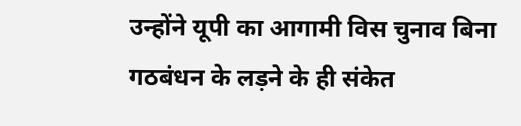उन्होंने यूपी का आगामी विस चुनाव बिना गठबंधन के लड़ने के ही संकेत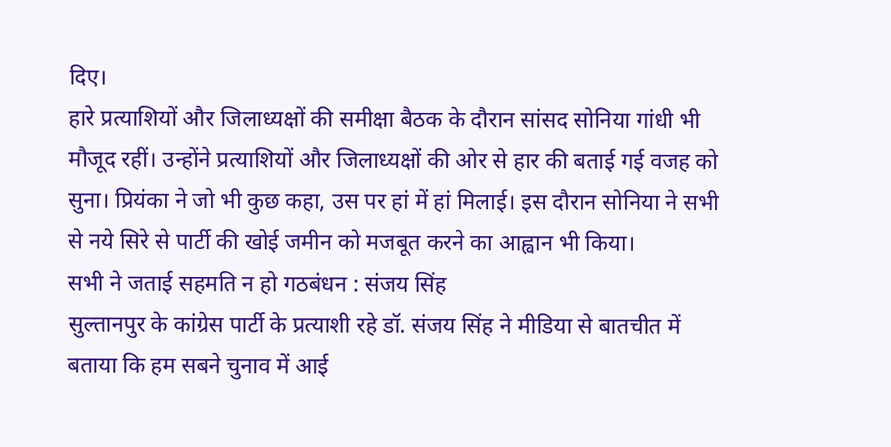दिए।
हारे प्रत्याशियों और जिलाध्यक्षों की समीक्षा बैठक के दौरान सांसद सोनिया गांधी भी मौजूद रहीं। उन्होंने प्रत्याशियों और जिलाध्यक्षों की ओर से हार की बताई गई वजह को सुना। प्रियंका ने जो भी कुछ कहा, उस पर हां में हां मिलाई। इस दौरान सोनिया ने सभी से नये सिरे से पार्टी की खोई जमीन को मजबूत करने का आह्वान भी किया।
सभी ने जताई सहमति न हो गठबंधन : संजय सिंह
सुल्तानपुर के कांग्रेस पार्टी के प्रत्याशी रहे डॉ. संजय सिंह ने मीडिया से बातचीत में बताया कि हम सबने चुनाव में आई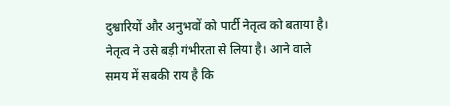दुश्वारियों और अनुभवों को पार्टी नेतृत्व को बताया है। नेतृत्व ने उसे बड़ी गंभीरता से लिया है। आने वाले समय में सबकी राय है कि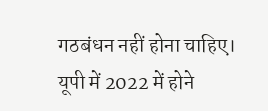गठबंधन नहीं होना चाहिए। यूपी में 2022 में होने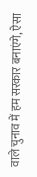वाले चुनाव में हम सरकार बनाएंगे, ऐसा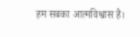हम सबका आत्मविश्वास है।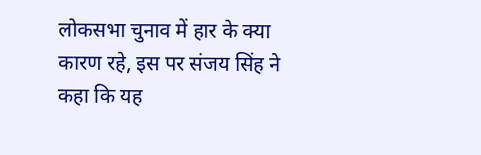लोकसभा चुनाव में हार के क्या कारण रहे, इस पर संजय सिंह ने कहा कि यह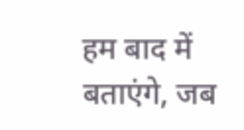हम बाद में बताएंगे, जब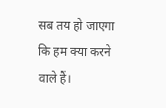सब तय हो जाएगा कि हम क्या करने वाले हैं।